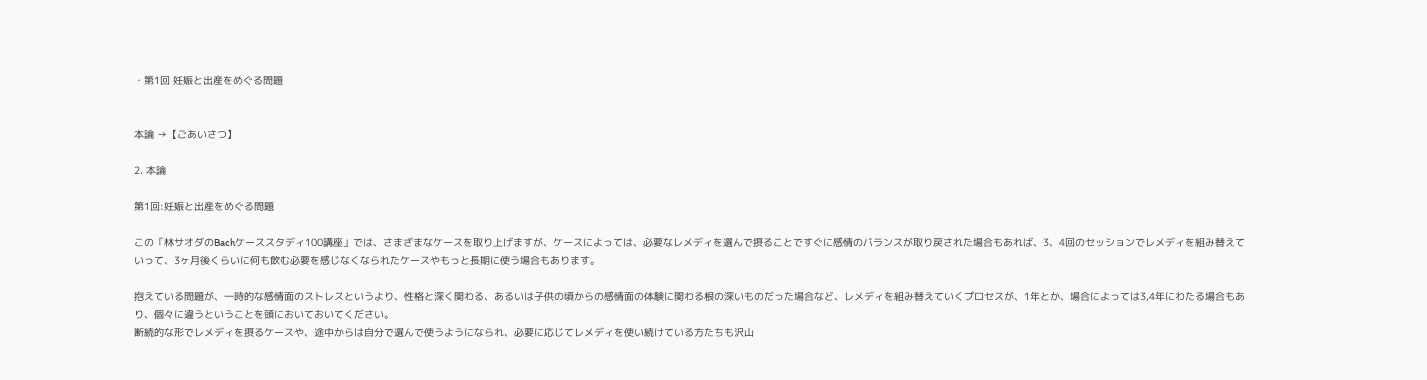・第1回 妊娠と出産をめぐる問題


本論 →【ごあいさつ】

2. 本論

第1回:妊娠と出産をめぐる問題

この「林サオダのBachケーススタディ100講座」では、さまざまなケースを取り上げますが、ケースによっては、必要なレメディを選んで摂ることですぐに感情のバランスが取り戻された場合もあれば、3、4回のセッションでレメディを組み替えていって、3ヶ月後くらいに何も飲む必要を感じなくなられたケースやもっと長期に使う場合もあります。

抱えている問題が、一時的な感情面のストレスというより、性格と深く関わる、あるいは子供の頃からの感情面の体験に関わる根の深いものだった場合など、レメディを組み替えていくプロセスが、1年とか、場合によっては3,4年にわたる場合もあり、個々に違うということを頭においておいてください。
断続的な形でレメディを摂るケースや、途中からは自分で選んで使うようになられ、必要に応じてレメディを使い続けている方たちも沢山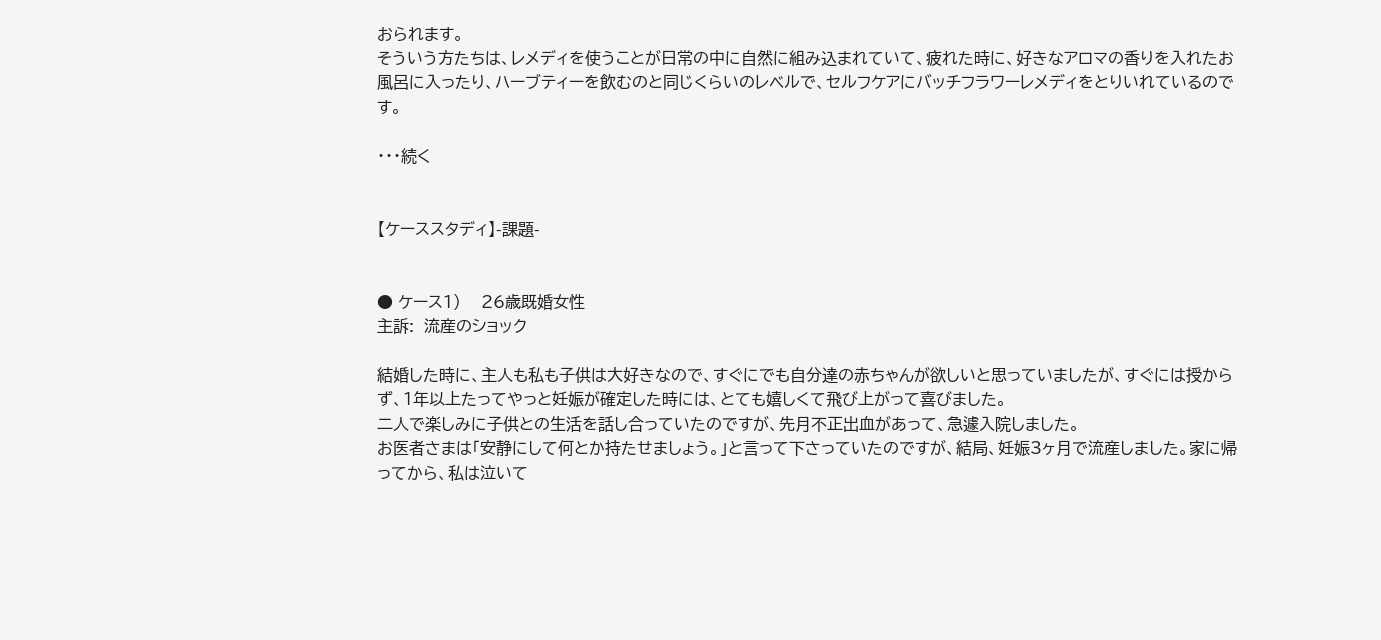おられます。
そういう方たちは、レメディを使うことが日常の中に自然に組み込まれていて、疲れた時に、好きなアロマの香りを入れたお風呂に入ったり、ハーブティーを飲むのと同じくらいのレベルで、セルフケアにバッチフラワーレメディをとりいれているのです。

・・・続く


【ケーススタディ】-課題-


● ケース1)    26歳既婚女性
主訴:  流産のショック

結婚した時に、主人も私も子供は大好きなので、すぐにでも自分達の赤ちゃんが欲しいと思っていましたが、すぐには授からず、1年以上たってやっと妊娠が確定した時には、とても嬉しくて飛び上がって喜びました。
二人で楽しみに子供との生活を話し合っていたのですが、先月不正出血があって、急遽入院しました。
お医者さまは「安静にして何とか持たせましょう。」と言って下さっていたのですが、結局、妊娠3ヶ月で流産しました。家に帰ってから、私は泣いて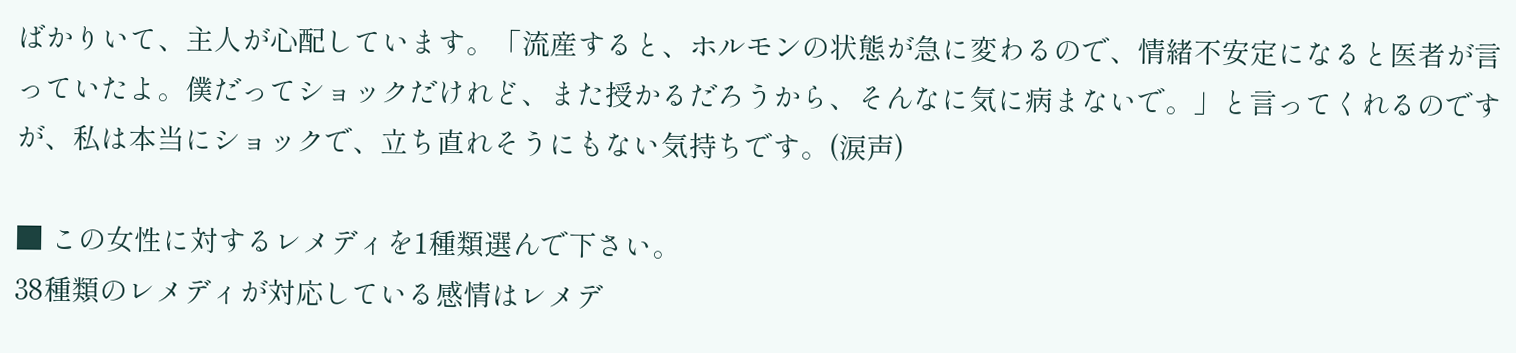ばかりいて、主人が心配しています。「流産すると、ホルモンの状態が急に変わるので、情緒不安定になると医者が言っていたよ。僕だってショックだけれど、また授かるだろうから、そんなに気に病まないで。」と言ってくれるのですが、私は本当にショックで、立ち直れそうにもない気持ちです。(涙声)

■ この女性に対するレメディを1種類選んで下さい。
38種類のレメディが対応している感情はレメデ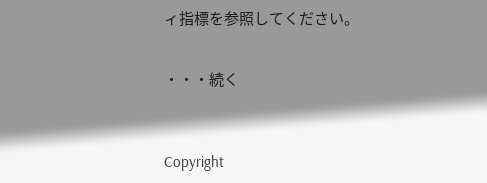ィ指標を参照してください。


・・・続く



Copyright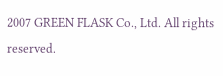2007 GREEN FLASK Co., Ltd. All rights reserved.